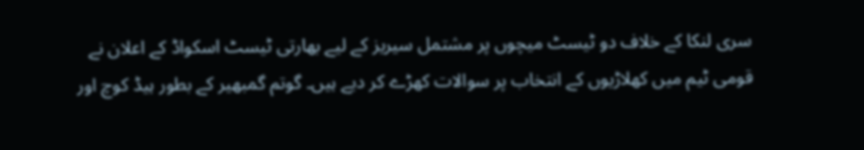سری لنکا کے خلاف دو ٹیسٹ میچوں پر مشتمل سیریز کے لیے بھارتی ٹیسٹ اسکواڈ کے اعلان نے قومی ٹیم میں کھلاڑیوں کے انتخاب پر سوالات کھڑے کر دیے ہیں۔ گوتم گمبھیر کے بطور ہیڈ کوچ اور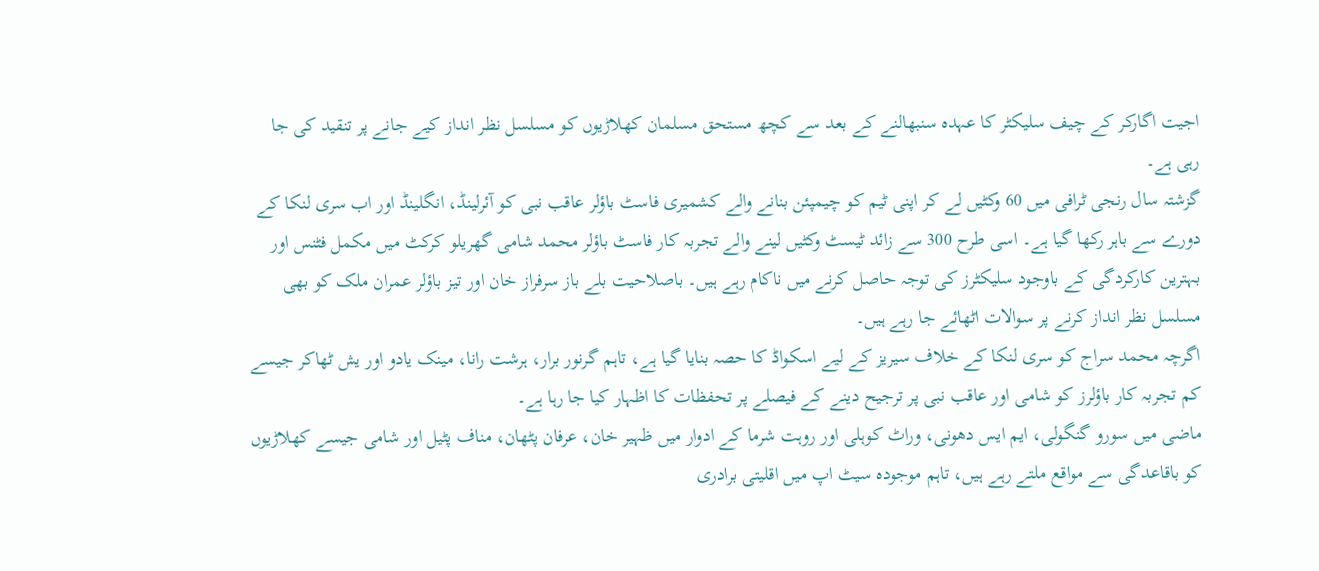اجیت اگارکر کے چیف سلیکٹر کا عہدہ سنبھالنے کے بعد سے کچھ مستحق مسلمان کھلاڑیوں کو مسلسل نظر انداز کیے جانے پر تنقید کی جا رہی ہے۔
گزشتہ سال رنجی ٹرافی میں 60 وکٹیں لے کر اپنی ٹیم کو چیمپئن بنانے والے کشمیری فاسٹ باؤلر عاقب نبی کو آئرلینڈ، انگلینڈ اور اب سری لنکا کے دورے سے باہر رکھا گیا ہے۔ اسی طرح 300 سے زائد ٹیسٹ وکٹیں لینے والے تجربہ کار فاسٹ باؤلر محمد شامی گھریلو کرکٹ میں مکمل فٹنس اور بہترین کارکردگی کے باوجود سلیکٹرز کی توجہ حاصل کرنے میں ناکام رہے ہیں۔ باصلاحیت بلے باز سرفراز خان اور تیز باؤلر عمران ملک کو بھی مسلسل نظر انداز کرنے پر سوالات اٹھائے جا رہے ہیں۔
اگرچہ محمد سراج کو سری لنکا کے خلاف سیریز کے لیے اسکواڈ کا حصہ بنایا گیا ہے، تاہم گرنور برار، ہرشت رانا، مینک یادو اور یش ٹھاکر جیسے کم تجربہ کار باؤلرز کو شامی اور عاقب نبی پر ترجیح دینے کے فیصلے پر تحفظات کا اظہار کیا جا رہا ہے۔
ماضی میں سورو گنگولی، ایم ایس دھونی، وراٹ کوہلی اور روہت شرما کے ادوار میں ظہیر خان، عرفان پٹھان، مناف پٹیل اور شامی جیسے کھلاڑیوں کو باقاعدگی سے مواقع ملتے رہے ہیں، تاہم موجودہ سیٹ اپ میں اقلیتی برادری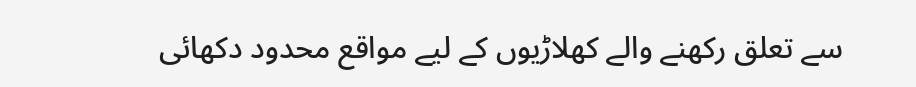سے تعلق رکھنے والے کھلاڑیوں کے لیے مواقع محدود دکھائی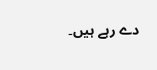دے رہے ہیں۔